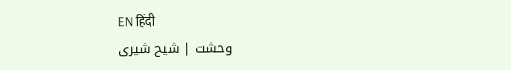EN हिंदी
وحشت | شیح شیری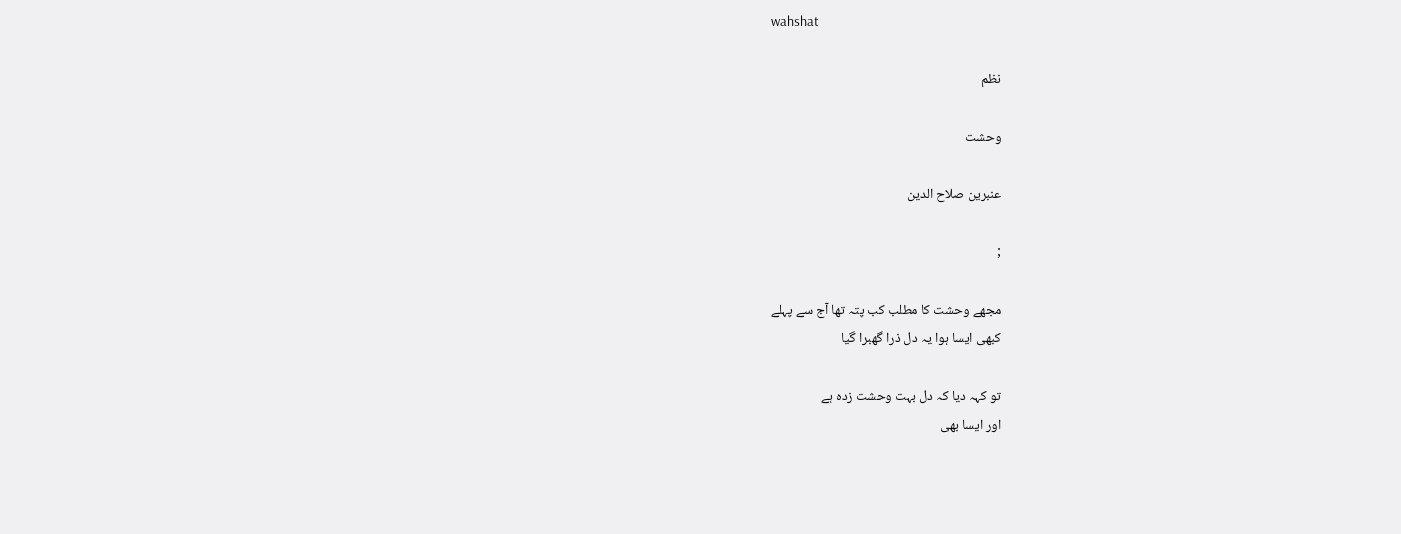wahshat

نظم

وحشت

عنبرین صلاح الدین

;

مجھے وحشت کا مطلب کب پتہ تھا آج سے پہلے
کبھی ایسا ہوا یہ دل ذرا گھبرا گیا

تو کہہ دیا کہ دل بہت وحشت زدہ ہے
اور ایسا بھی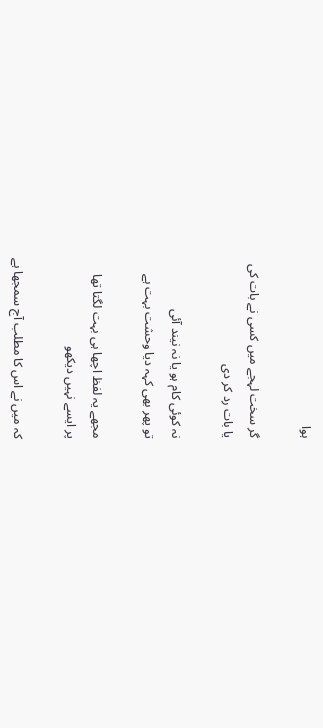ہوا

گر سخت لہجے میں کسی نے بات کی
یا بات رد کر دی

نہ کوئی کام ہو یا نہ نیند آئی
تو پھر بھی کہہ دیا وحشت بہت ہے

مجھے یہ لفظ اچھا ہی بہت لگتا تھا
پر ایسے نہیں دیکھو

کہ میں نے اس کا مطلب آج سمجھا ہے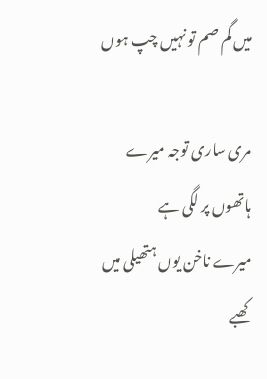میں گم صم تو نہیں چپ ہوں

مری ساری توجہ میرے ہاتھوں پر لگی ہے
میرے ناخن یوں ہتھیلی میں کھبے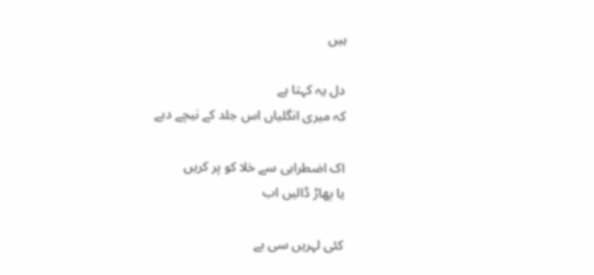ہیں

دل یہ کہتا ہے
کہ میری انگلیاں اس جلد کے نیچے دبے

اک اضطرابی سے خلا کو پر کریں
یا پھاڑ ڈالیں اب

کئی لہریں سی بے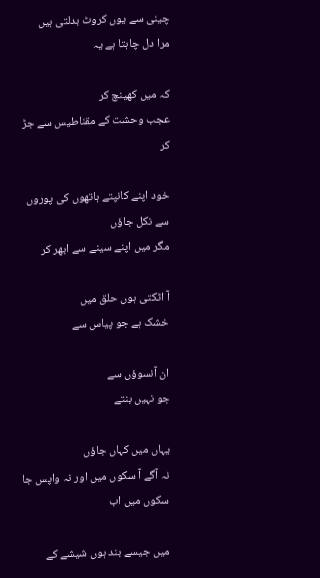چینی سے یوں کروٹ بدلتی ہیں
مرا دل چاہتا ہے یہ

کہ میں کھینچ کر
عجب وحشت کے مقناطیس سے جڑ کر

خود اپنے کانپتے ہاتھوں کی پوروں سے نکل جاؤں
مگر میں اپنے سینے سے ابھر کر

آ اٹکتی ہوں حلق میں
خشک ہے جو پیاس سے

ان آنسوؤں سے
جو نہیں بنتے

یہاں میں کہاں جاؤں
نہ آگے آ سکوں میں اور نہ واپس جا سکوں میں اب

میں جیسے بند ہوں شیشے کے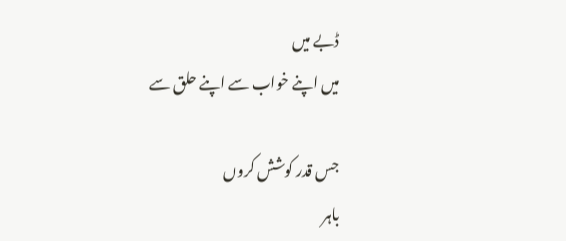ڈبے میں
میں اپنے خواب سے اپنے حلق سے

جس قدر کوشش کروں
باہر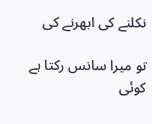نکلنے کی ابھرنے کی

تو میرا سانس رکتا ہے
کوئی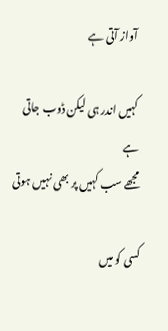آواز آتی ہے

کہیں اندر ہی لیکن ڈوب جاتی ہے
مجھے سب کہیں پر بھی نہیں ہوتی

کسی کو میں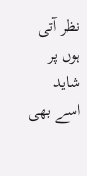نظر آتی ہوں پر شاید
اسے بھی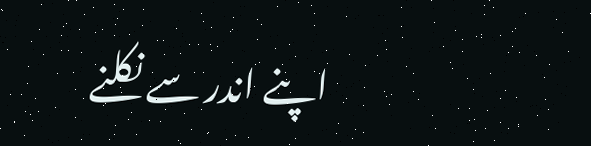اپنے اندر سے نکلنے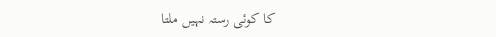کا کوئی رستہ نہیں ملتا